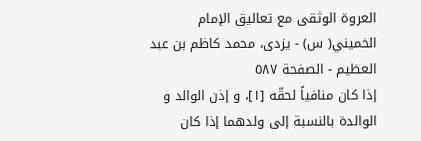العروة الوثقى مع تعاليق الإمام الخميني( س) - يزدى، محمد كاظم بن عبد العظيم - الصفحة ٥٨٧
إذا كان منافياً لحقّه [١]، و إذن الوالد و الوالدة بالنسبة إلى ولدهما إذا كان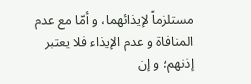مستلزماً لإيذائهما، و أمّا مع عدم المنافاة و عدم الإيذاء فلا يعتبر إذنهم؛ و إن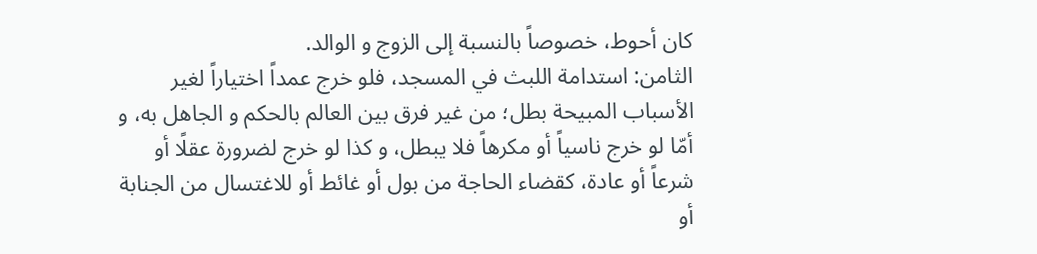كان أحوط، خصوصاً بالنسبة إلى الزوج و الوالد.
الثامن: استدامة اللبث في المسجد، فلو خرج عمداً اختياراً لغير الأسباب المبيحة بطل؛ من غير فرق بين العالم بالحكم و الجاهل به، و أمّا لو خرج ناسياً أو مكرهاً فلا يبطل، و كذا لو خرج لضرورة عقلًا أو شرعاً أو عادة، كقضاء الحاجة من بول أو غائط أو للاغتسال من الجنابة أو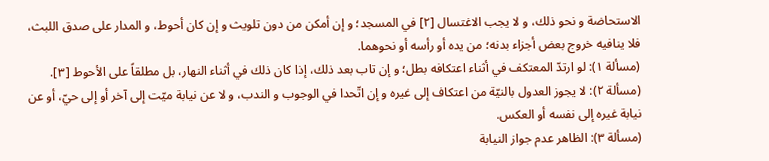الاستحاضة و نحو ذلك، و لا يجب الاغتسال [٢] في المسجد؛ و إن أمكن من دون تلويث و إن كان أحوط، و المدار على صدق اللبث، فلا ينافيه خروج بعض أجزاء بدنه؛ من يده أو رأسه أو نحوهما.
(مسألة ١): لو ارتدّ المعتكف في أثناء اعتكافه بطل؛ و إن تاب بعد ذلك، إذا كان ذلك في أثناء النهار، بل مطلقاً على الأحوط [٣].
(مسألة ٢): لا يجوز العدول بالنيّة من اعتكاف إلى غيره و إن اتّحدا في الوجوب و الندب، و لا عن نيابة ميّت إلى آخر أو إلى حيّ، أو عن نيابة غيره إلى نفسه أو العكس.
(مسألة ٣): الظاهر عدم جواز النيابة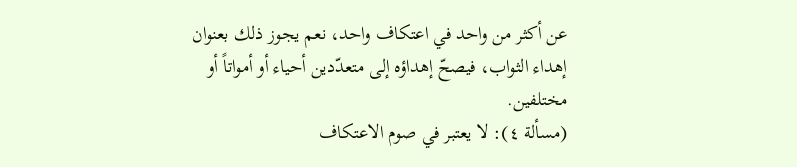عن أكثر من واحد في اعتكاف واحد، نعم يجوز ذلك بعنوان إهداء الثواب، فيصحّ إهداؤه إلى متعدّدين أحياء أو أمواتاً أو مختلفين.
(مسألة ٤): لا يعتبر في صوم الاعتكاف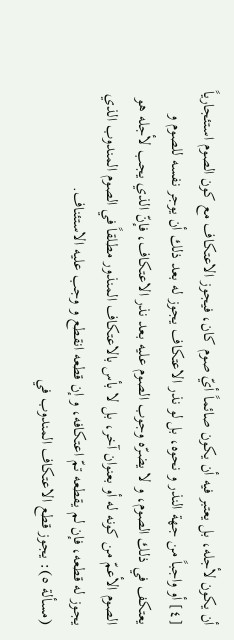أن يكون لأجله، بل يعتبر فيه أن يكون صائماً أيّ صوم كان، فيجوز الاعتكاف مع كون الصوم استئجارياً [٤] أو واجباً من جهة النذر و نحوه، بل لو نذر الاعتكاف يجوز له بعد ذلك أن يوجر نفسه للصوم و يعتكف في ذلك الصوم، و لا يضرّه وجوب الصوم عليه بعد نذر الاعتكاف، فإنّ الذي يجب لأجله هو الصوم الأعمّ من كونه له أو بعنوان آخر، بل لا بأس بالاعتكاف المنذور مطلقاً في الصوم المندوب الذي يجوز له قطعه، فإن لم يقطعه تمّ اعتكافه، و إن قطعه انقطع و وجب عليه الاستئناف.
(مسألة ٥): يجوز قطع الاعتكاف المندوب في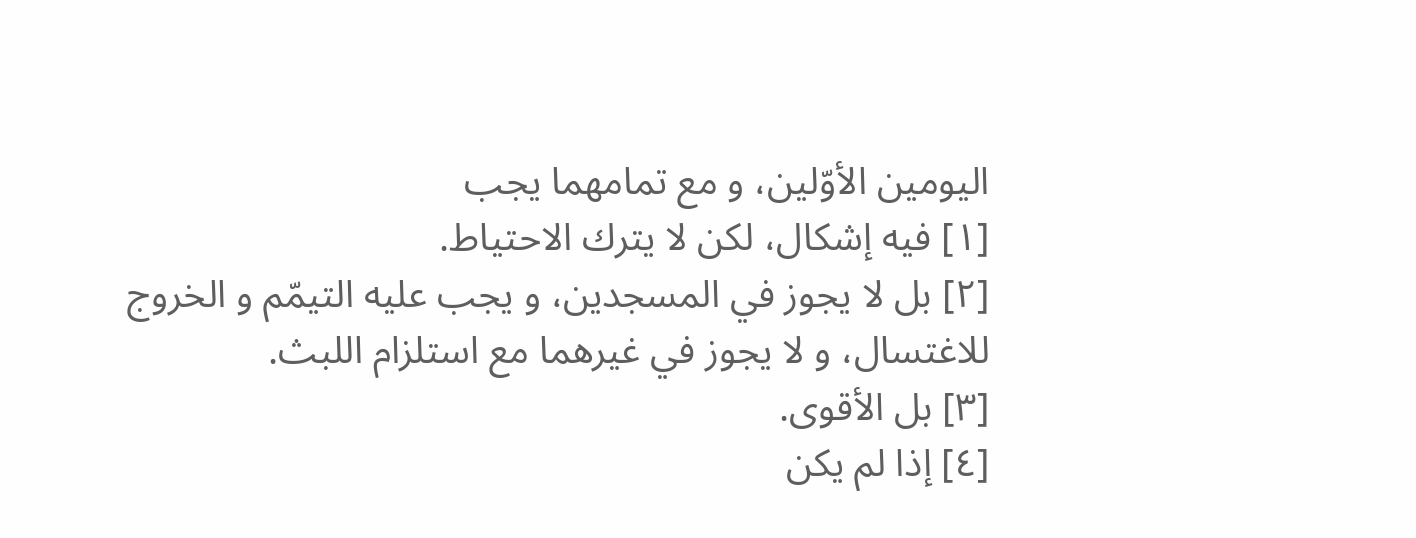اليومين الأوّلين، و مع تمامهما يجب
[١] فيه إشكال، لكن لا يترك الاحتياط.
[٢] بل لا يجوز في المسجدين، و يجب عليه التيمّم و الخروج للاغتسال، و لا يجوز في غيرهما مع استلزام اللبث.
[٣] بل الأقوى.
[٤] إذا لم يكن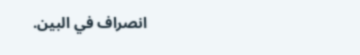انصراف في البين.